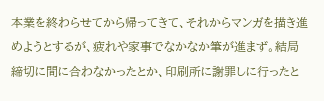本業を終わらせてから帰ってきて、それからマンガを描き進めようとするが、疲れや家事でなかなか筆が進まず。結局締切に間に合わなかったとか、印刷所に謝罪しに行ったと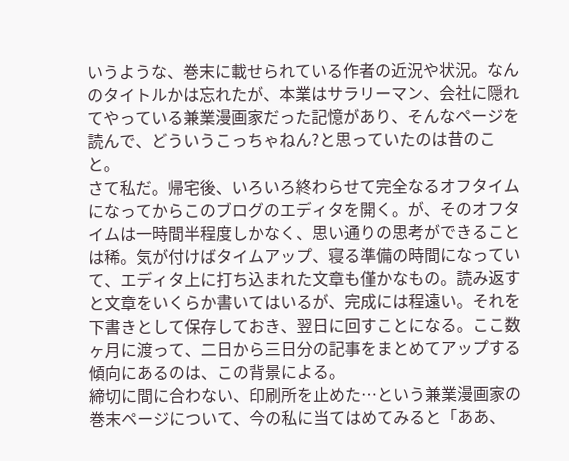いうような、巻末に載せられている作者の近況や状況。なんのタイトルかは忘れたが、本業はサラリーマン、会社に隠れてやっている兼業漫画家だった記憶があり、そんなページを読んで、どういうこっちゃねん?と思っていたのは昔のこと。
さて私だ。帰宅後、いろいろ終わらせて完全なるオフタイムになってからこのブログのエディタを開く。が、そのオフタイムは一時間半程度しかなく、思い通りの思考ができることは稀。気が付けばタイムアップ、寝る準備の時間になっていて、エディタ上に打ち込まれた文章も僅かなもの。読み返すと文章をいくらか書いてはいるが、完成には程遠い。それを下書きとして保存しておき、翌日に回すことになる。ここ数ヶ月に渡って、二日から三日分の記事をまとめてアップする傾向にあるのは、この背景による。
締切に間に合わない、印刷所を止めた…という兼業漫画家の巻末ページについて、今の私に当てはめてみると「ああ、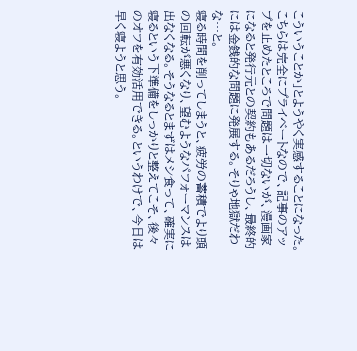こういうことか」とようやく実感することになった。こちらは完全にプライベートなので、記事のアップを止めたところで問題は一切ないが、漫画家になると発行元との契約もあるだろうし、最終的には金銭的な問題に発展する。そりゃ地獄だわな…と。
寝る時間を削ってしまうと、疲労の蓄積でより頭の回転が悪くなり、望むようなパフォーマンスは出なくなる。そうなるとまずはメシ食って、確実に寝るという下準備をしっかりと整えてこそ、後々のオフを有効活用できる。というわけで、今日は早く寝ようと思う。